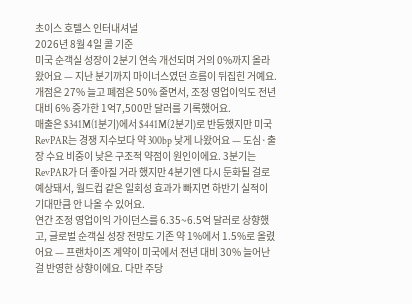초이스 호텔스 인터내셔널
2026년 8월 4일 콜 기준
미국 순객실 성장이 2분기 연속 개선되며 거의 0%까지 올라왔어요 — 지난 분기까지 마이너스였던 흐름이 뒤집힌 거예요. 개점은 27% 늘고 폐점은 50% 줄면서, 조정 영업이익도 전년 대비 6% 증가한 1억7,500만 달러를 기록했어요.
매출은 $341M(1분기)에서 $441M(2분기)로 반등했지만 미국 RevPAR는 경쟁 지수보다 약 300bp 낮게 나왔어요 — 도심·출장 수요 비중이 낮은 구조적 약점이 원인이에요. 3분기는 RevPAR가 더 좋아질 거라 했지만 4분기엔 다시 둔화될 걸로 예상돼서, 월드컵 같은 일회성 효과가 빠지면 하반기 실적이 기대만큼 안 나올 수 있어요.
연간 조정 영업이익 가이던스를 6.35~6.5억 달러로 상향했고, 글로벌 순객실 성장 전망도 기존 약 1%에서 1.5%로 올렸어요 — 프랜차이즈 계약이 미국에서 전년 대비 30% 늘어난 걸 반영한 상향이에요. 다만 주당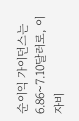순이익 가이던스는 6.86~7.10달러로, 이자비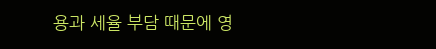용과 세율 부담 때문에 영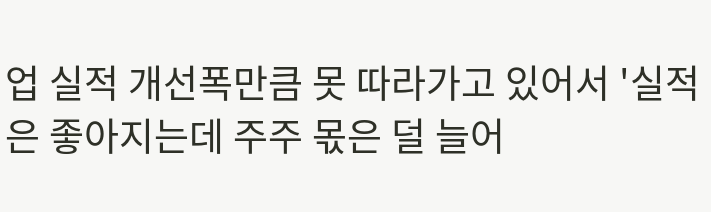업 실적 개선폭만큼 못 따라가고 있어서 '실적은 좋아지는데 주주 몫은 덜 늘어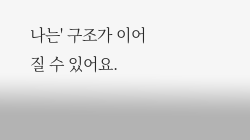나는' 구조가 이어질 수 있어요.